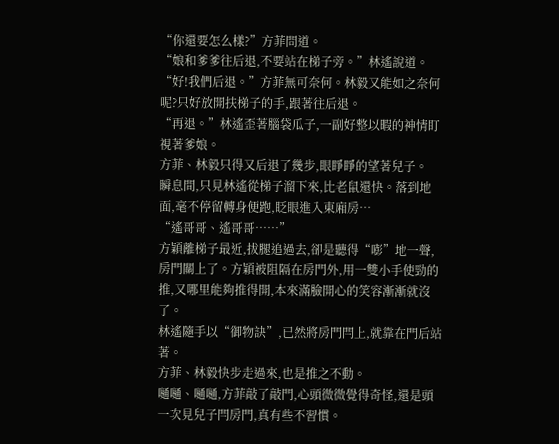“你還要怎么樣?”方菲問道。
“娘和爹爹往后退,不要站在梯子旁。”林遙說道。
“好!我們后退。”方菲無可奈何。林毅又能如之奈何呢?只好放開扶梯子的手,跟著往后退。
“再退。”林遙歪著腦袋瓜子,一副好整以暇的神情盯視著爹娘。
方菲、林毅只得又后退了幾步,眼睜睜的望著兒子。
瞬息間,只見林遙從梯子溜下來,比老鼠還快。落到地面,毫不停留轉身便跑,眨眼進入東廂房…
“遙哥哥、遙哥哥……”
方穎離梯子最近,拔腿追過去,卻是聽得“嘭”地一聲,房門關上了。方穎被阻隔在房門外,用一雙小手使勁的推,又哪里能夠推得開,本來滿臉開心的笑容漸漸就沒了。
林遙隨手以“御物訣”,已然將房門閂上,就靠在門后站著。
方菲、林毅快步走過來,也是推之不動。
嗵嗵、嗵嗵,方菲敲了敲門,心頭微微覺得奇怪,還是頭一次見兒子閂房門,真有些不習慣。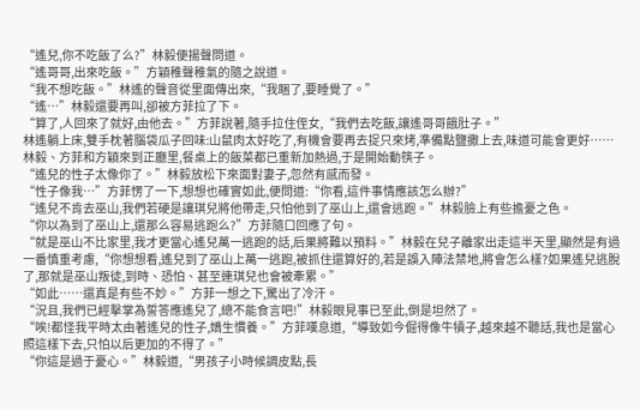“遙兒,你不吃飯了么?”林毅便揚聲問道。
“遙哥哥,出來吃飯。”方穎稚聲稚氣的隨之說道。
“我不想吃飯。”林遙的聲音從里面傳出來,“我睏了,要睡覺了。”
“遙…”林毅還要再叫,卻被方菲拉了下。
“算了,人回來了就好,由他去。”方菲說著,隨手拉住侄女,“我們去吃飯,讓遙哥哥餓肚子。”
林遙躺上床,雙手枕著腦袋瓜子回味:山鼠肉太好吃了,有機會要再去捉只來烤,準備點鹽撒上去,味道可能會更好……
林毅、方菲和方穎來到正廳里,餐桌上的飯菜都已重新加熱過,于是開始動筷子。
“遙兒的性子太像你了。”林毅放松下來面對妻子,忽然有感而發。
“性子像我…”方菲愣了一下,想想也確實如此,便問道:“你看,這件事情應該怎么辦?”
“遙兒不肯去巫山,我們若硬是讓琪兒將他帶走,只怕他到了巫山上,還會逃跑。”林毅臉上有些擔憂之色。
“你以為到了巫山上,還那么容易逃跑么?”方菲隨口回應了句。
“就是巫山不比家里,我才更當心遙兒萬一逃跑的話,后果將難以預料。”林毅在兒子離家出走這半天里,顯然是有過一番慎重考慮,“你想想看,遙兒到了巫山上萬一逃跑,被抓住還算好的,若是誤入陣法禁地,將會怎么樣?如果遙兒逃脫了,那就是巫山叛徒,到時、恐怕、甚至連琪兒也會被牽累。”
“如此……還真是有些不妙。”方菲一想之下,驚出了冷汗。
“況且,我們已經擊掌為誓答應遙兒了,總不能食言吧!”林毅眼見事已至此,倒是坦然了。
“唉!都怪我平時太由著遙兒的性子,嬌生慣養。”方菲嘆息道,“導致如今倔得像牛犢子,越來越不聽話,我也是當心照這樣下去,只怕以后更加的不得了。”
“你這是過于憂心。”林毅道,“男孩子小時候調皮點,長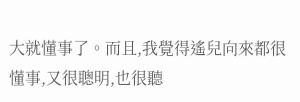大就懂事了。而且,我覺得遙兒向來都很懂事,又很聰明,也很聽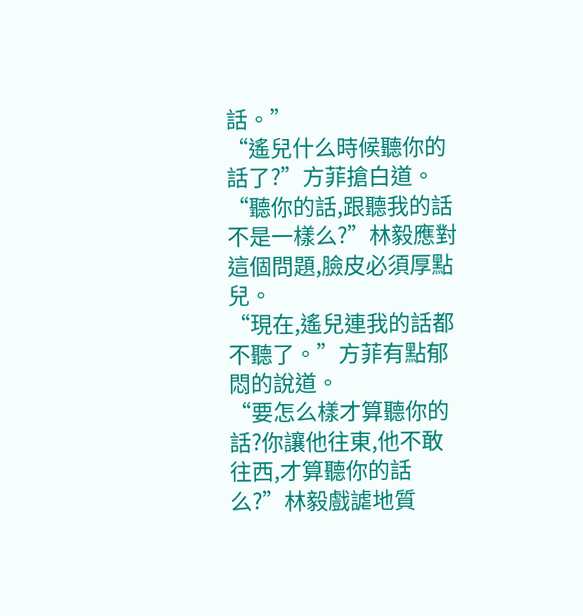話。”
“遙兒什么時候聽你的話了?”方菲搶白道。
“聽你的話,跟聽我的話不是一樣么?”林毅應對這個問題,臉皮必須厚點兒。
“現在,遙兒連我的話都不聽了。”方菲有點郁悶的說道。
“要怎么樣才算聽你的話?你讓他往東,他不敢往西,才算聽你的話么?”林毅戲謔地質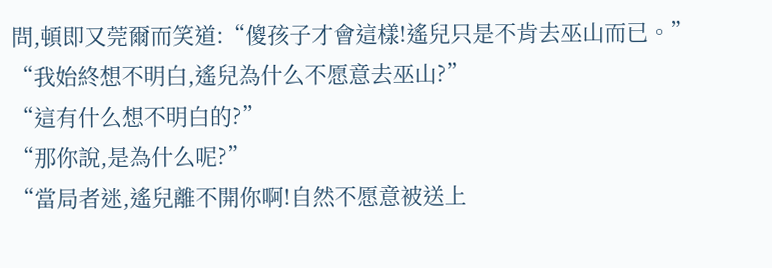問,頓即又莞爾而笑道:“傻孩子才會這樣!遙兒只是不肯去巫山而已。”
“我始終想不明白,遙兒為什么不愿意去巫山?”
“這有什么想不明白的?”
“那你說,是為什么呢?”
“當局者迷,遙兒離不開你啊!自然不愿意被送上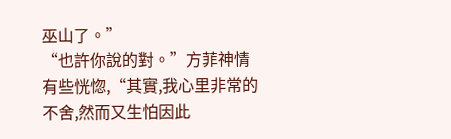巫山了。”
“也許你說的對。”方菲神情有些恍惚,“其實,我心里非常的不舍,然而又生怕因此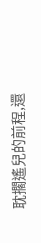耽擱遙兒的前程,還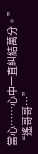當心……心中一直糾結萬分。”
“遙哥哥…”